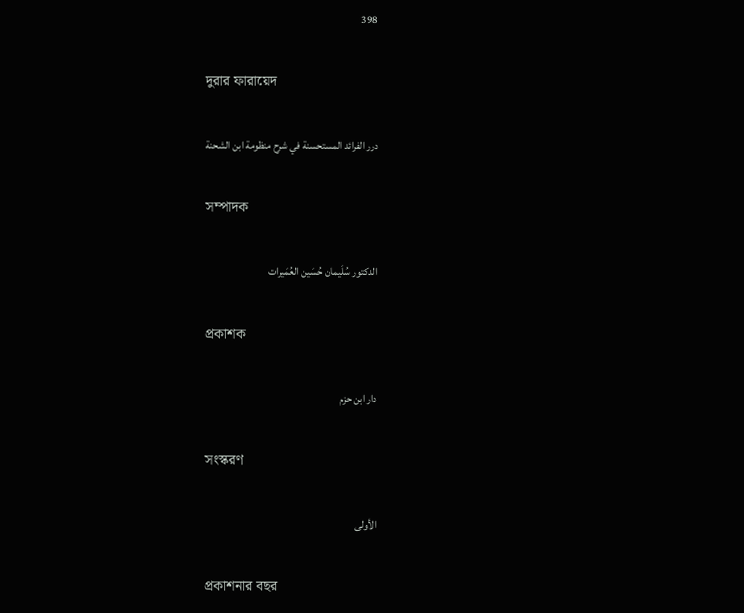398

দুরার ফারায়েদ

درر الفرائد المستحسنة في شرح منظومة ابن الشحنة

সম্পাদক

الدكتور سُلَيمان حُسَين العُمَيرات

প্রকাশক

دار ابن حزم

সংস্করণ

الأولى

প্রকাশনার বছর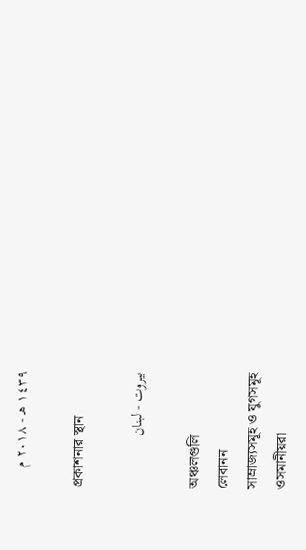١٤٣٩ هـ - ٢٠١٨ م

প্রকাশনার স্থান

بيروت - لبنان

অঞ্চলগুলি
লেবানন
সাম্রাজ্যসমূহ ও যুগসমূহ
ওসমানীয়রা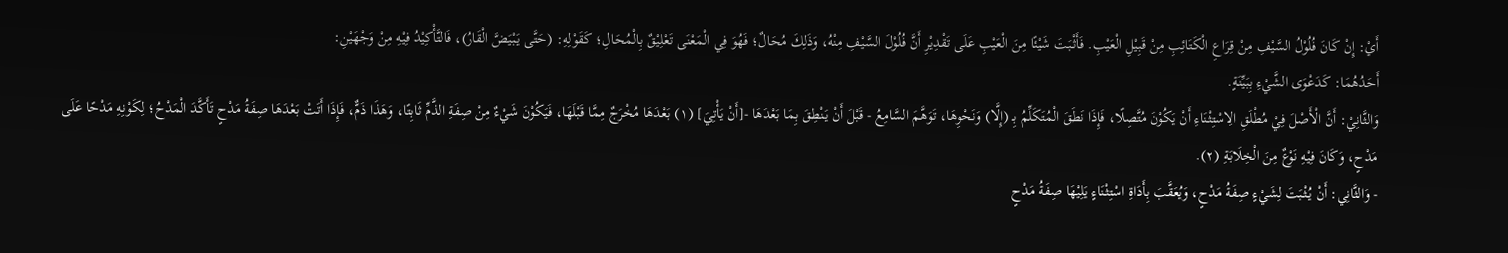أَيْ: إِنْ كَانَ فُلُوْلُ السَّيْفِ مِنْ قِرَاعِ الْكَتَائِبِ مِنْ قَبِيْلِ الْعَيْبِ. فَأَثْبَتَ شَيْئًا مِنَ الْعَيْبِ عَلَى تَقْدِيْرِ أَنَّ فُلُوْلَ السَّيْفِ مِنْهُ، وَذَلِكَ مُحَالٌ؛ فَهُوَ فِي الْمَعْنَى تَعْلِيْقٌ بِالْمُحَالِ؛ كَقَوْلِهِ: (حَتَّى يَبْيَضَّ الْقَارُ)، فَالتَّأْكِيْدُ فِيْهِ مِنْ وَجْهَيْنِ:
أَحَدُهُمَا: كَدَعْوَى الشَّيْءِ بِبَيِّنَةٍ.
وَالثَّانِيْ: أَنَّ الْأَصْلَ فِيْ مُطْلَقِ الِاسْتِثْنَاءِ أَنْ يَكُوْنَ مُتَّصِلًا، فَإِذَا نَطَقَ الْمُتَكَلِّمُ بِـ (إِلَّا) وَنَحْوِهَا، تَوَهَّمَ السَّامِعُ - قَبْلَ أَنْ يَنْطِقَ بِمَا بَعْدَهَا -[أَنْ يَأْتِيَ] (١) بَعْدَهَا مُخْرَجٌ مِمَّا قَبْلَهَا، فَيَكُوْنَ شَيْءٌ مِنْ صِفَةِ الذَّمِّ ثَابِتًا، وَهَذَا ذَمٌّ، فَإِذَا أَتَتْ بَعْدَهَا صِفَةُ مَدْحٍ تَأَكَّدَ الْمَدْحُ؛ لِكَوْنِهِ مَدْحًا عَلَى مَدْحٍ، وَكَانَ فِيْهِ نَوْعٌ مِنَ الْخِلَابَةِ (٢).
- وَالثَّانِي: أَنْ يُثْبَتَ لِشَيْءٍ صِفَةُ مَدْحٍ، وَيُعَقَّبَ بِأَدَاةِ اسْتِثْنَاءٍ يَلِيْهَا صِفَةُ مَدْحٍ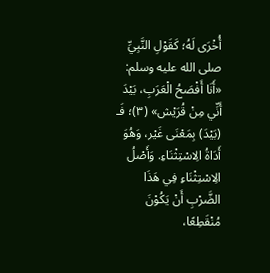أُخْرَى لَهُ؛ كَقَوْلِ النَّبِيِّ صلى الله عليه وسلم: «أَنَا أَفْصَحُ الْعَرَبِ، بَيْدَ أَنِّي مِنْ قُرَيْش» (٣)؛ فَـ (بَيْدَ) بِمَعْنَى غَيْر، وَهُوَ أَدَاةُ الِاسْتِثْنَاءِ. وَأَصْلُ الِاسْتِثْنَاءِ فِي هَذَا الضَّرْبِ أَنْ يَكُوْنَ مُنْقَطِعًا،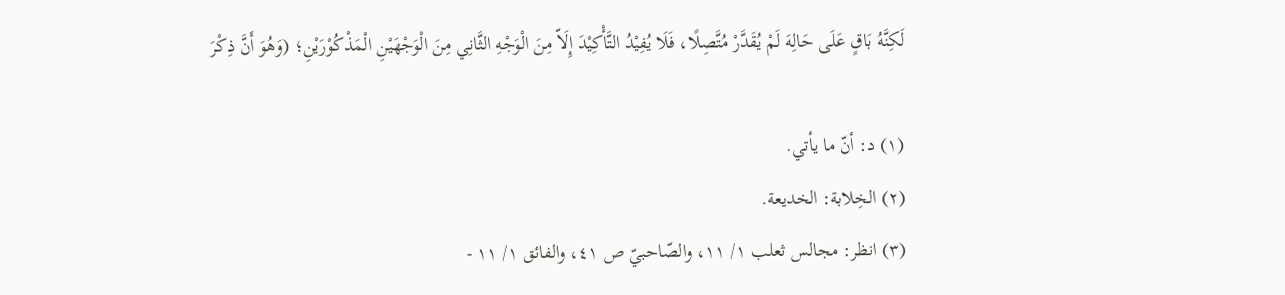لَكِنَّهُ بَاقٍ عَلَى حَالِهَ لَمْ يُقَدَّرْ مُتَّصِلًا، فَلَا يُفِيْدُ التَّأْكِيْدَ إِلَاّ مِنَ الْوَجْهِ الثَّانِي مِنَ الْوَجْهَيْنِ الْمَذْكُوْرَيْنِ؛ (وَهُوَ أَنَّ ذِكْرَ

(١) د: أنّ ما يأتي.
(٢) الخِلابة: الخديعة.
(٣) انظر: مجالس ثعلب ١/ ١١، والصّاحبيّ ص ٤١، والفائق ١/ ١١ -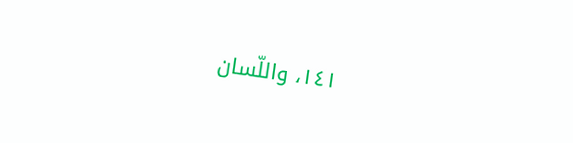١٤١، واللّسان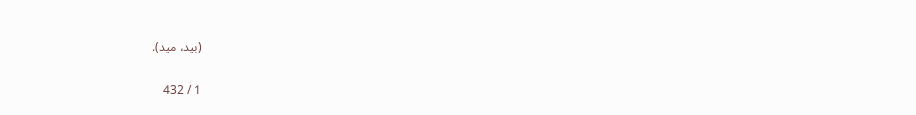(بيد، ميد).

1 / 432